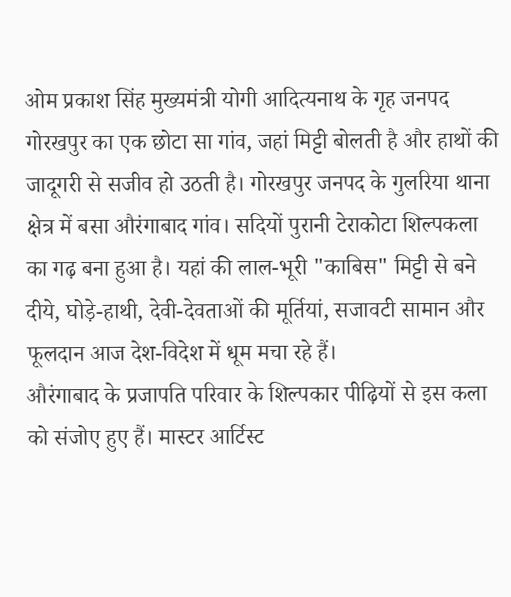ओम प्रकाश सिंह मुख्यमंत्री योगी आदित्यनाथ के गृह जनपद गोरखपुर का एक छोटा सा गांव, जहां मिट्टी बोलती है और हाथों की जादूगरी से सजीव हो उठती है। गोरखपुर जनपद के गुलरिया थाना क्षेत्र में बसा औरंगाबाद गांव। सदियों पुरानी टेराकोटा शिल्पकला का गढ़ बना हुआ है। यहां की लाल-भूरी "काबिस" मिट्टी से बने दीये, घोड़े-हाथी, देवी-देवताओं की मूर्तियां, सजावटी सामान और फूलदान आज देश-विदेश में धूम मचा रहे हैं।
औरंगाबाद के प्रजापति परिवार के शिल्पकार पीढ़ियों से इस कला को संजोए हुए हैं। मास्टर आर्टिस्ट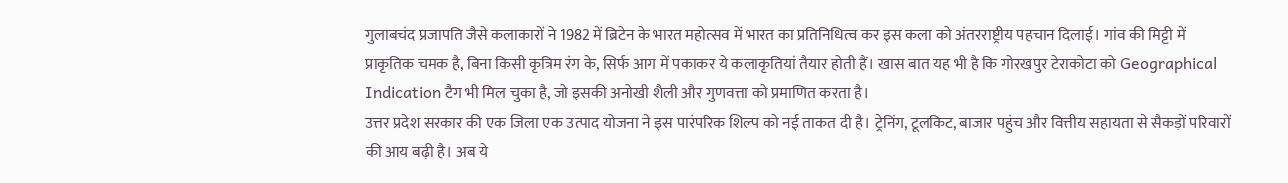गुलाबचंद प्रजापति जैसे कलाकारों ने 1982 में ब्रिटेन के भारत महोत्सव में भारत का प्रतिनिधित्व कर इस कला को अंतरराष्ट्रीय पहचान दिलाई। गांव की मिट्टी में प्राकृतिक चमक है, बिना किसी कृत्रिम रंग के, सिर्फ आग में पकाकर ये कलाकृतियां तैयार होती हैं। खास बात यह भी है कि गोरखपुर टेराकोटा को Geographical Indication टैग भी मिल चुका है, जो इसकी अनोखी शैली और गुणवत्ता को प्रमाणित करता है।
उत्तर प्रदेश सरकार की एक जिला एक उत्पाद योजना ने इस पारंपरिक शिल्प को नई ताकत दी है। ट्रेनिंग, टूलकिट, बाजार पहुंच और वित्तीय सहायता से सैकड़ों परिवारों की आय बढ़ी है। अब ये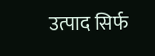उत्पाद सिर्फ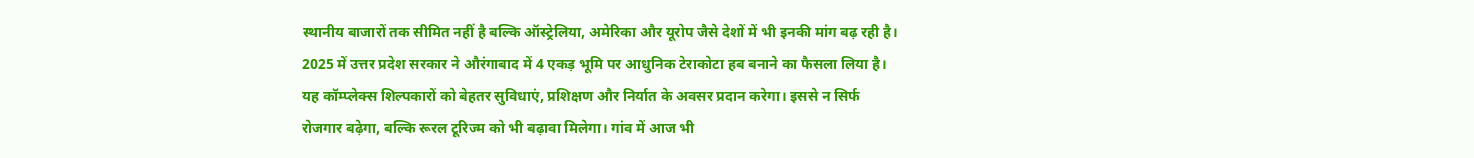स्थानीय बाजारों तक सीमित नहीं है बल्कि ऑस्ट्रेलिया, अमेरिका और यूरोप जैसे देशों में भी इनकी मांग बढ़ रही है।
2025 में उत्तर प्रदेश सरकार ने औरंगाबाद में 4 एकड़ भूमि पर आधुनिक टेराकोटा हब बनाने का फैसला लिया है। यह कॉम्प्लेक्स शिल्पकारों को बेहतर सुविधाएं, प्रशिक्षण और निर्यात के अवसर प्रदान करेगा। इससे न सिर्फ रोजगार बढ़ेगा, बल्कि रूरल टूरिज्म को भी बढ़ावा मिलेगा। गांव में आज भी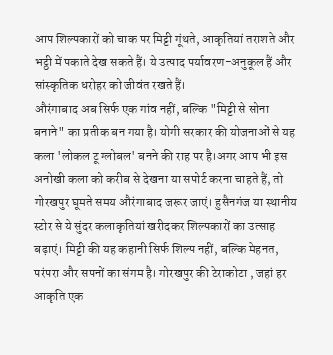आप शिल्पकारों को चाक पर मिट्टी गूंथते, आकृतियां तराशते और भट्ठी में पकाते देख सकते हैं। ये उत्पाद पर्यावरण-अनुकूल हैं और सांस्कृतिक धरोहर को जीवंत रखते हैं।
औरंगाबाद अब सिर्फ एक गांव नहीं, बल्कि "मिट्टी से सोना बनाने" का प्रतीक बन गया है। योगी सरकार की योजनाओं से यह कला 'लोकल टू ग्लोबल' बनने की राह पर है।अगर आप भी इस अनोखी कला को करीब से देखना या सपोर्ट करना चाहते हैं, तो गोरखपुर घूमते समय औरंगाबाद जरूर जाएं। हुसैनगंज या स्थानीय स्टोर से ये सुंदर कलाकृतियां खरीदकर शिल्पकारों का उत्साह बढ़ाएं। मिट्टी की यह कहानी सिर्फ शिल्प नहीं, बल्कि मेहनत, परंपरा और सपनों का संगम है। गोरखपुर की टेराकोटा , जहां हर आकृति एक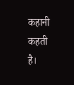कहानी कहती है।